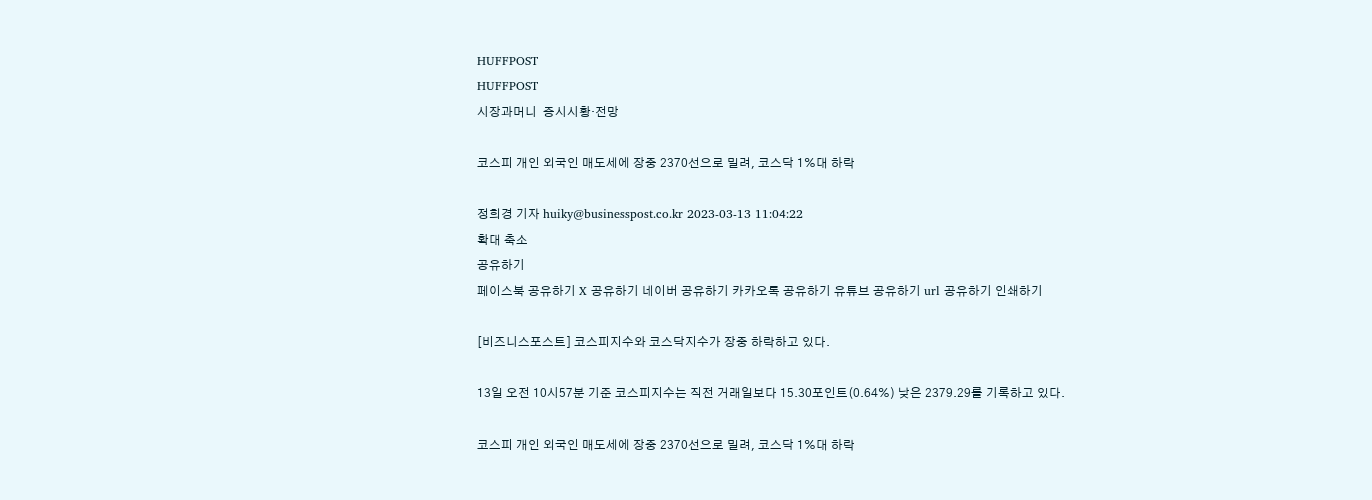HUFFPOST
HUFFPOST
시장과머니  증시시황·전망

코스피 개인 외국인 매도세에 장중 2370선으로 밀려, 코스닥 1%대 하락

정희경 기자 huiky@businesspost.co.kr 2023-03-13 11:04:22
확대 축소
공유하기
페이스북 공유하기 X 공유하기 네이버 공유하기 카카오톡 공유하기 유튜브 공유하기 url 공유하기 인쇄하기

[비즈니스포스트] 코스피지수와 코스닥지수가 장중 하락하고 있다.

13일 오전 10시57분 기준 코스피지수는 직전 거래일보다 15.30포인트(0.64%) 낮은 2379.29를 기록하고 있다.

코스피 개인 외국인 매도세에 장중 2370선으로 밀려, 코스닥 1%대 하락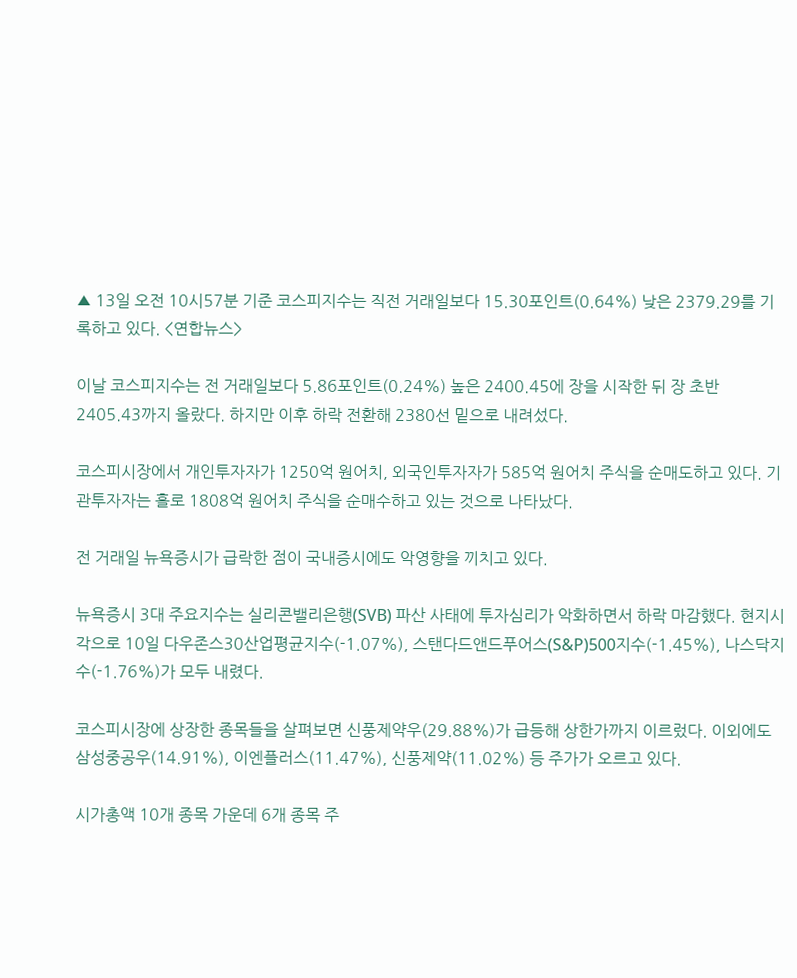▲ 13일 오전 10시57분 기준 코스피지수는 직전 거래일보다 15.30포인트(0.64%) 낮은 2379.29를 기록하고 있다. <연합뉴스>

이날 코스피지수는 전 거래일보다 5.86포인트(0.24%) 높은 2400.45에 장을 시작한 뒤 장 초반 2405.43까지 올랐다. 하지만 이후 하락 전환해 2380선 밑으로 내려섰다.

코스피시장에서 개인투자자가 1250억 원어치, 외국인투자자가 585억 원어치 주식을 순매도하고 있다. 기관투자자는 홀로 1808억 원어치 주식을 순매수하고 있는 것으로 나타났다.

전 거래일 뉴욕증시가 급락한 점이 국내증시에도 악영향을 끼치고 있다.

뉴욕증시 3대 주요지수는 실리콘밸리은행(SVB) 파산 사태에 투자심리가 악화하면서 하락 마감했다. 현지시각으로 10일 다우존스30산업평균지수(-1.07%), 스탠다드앤드푸어스(S&P)500지수(-1.45%), 나스닥지수(-1.76%)가 모두 내렸다.

코스피시장에 상장한 종목들을 살펴보면 신풍제약우(29.88%)가 급등해 상한가까지 이르렀다. 이외에도 삼성중공우(14.91%), 이엔플러스(11.47%), 신풍제약(11.02%) 등 주가가 오르고 있다.

시가총액 10개 종목 가운데 6개 종목 주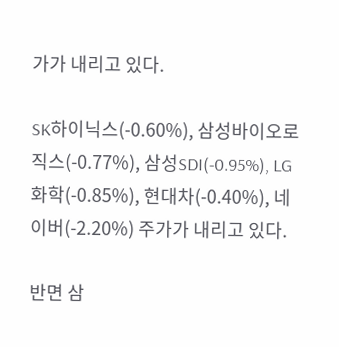가가 내리고 있다.

SK하이닉스(-0.60%), 삼성바이오로직스(-0.77%), 삼성SDI(-0.95%), LG화학(-0.85%), 현대차(-0.40%), 네이버(-2.20%) 주가가 내리고 있다.

반면 삼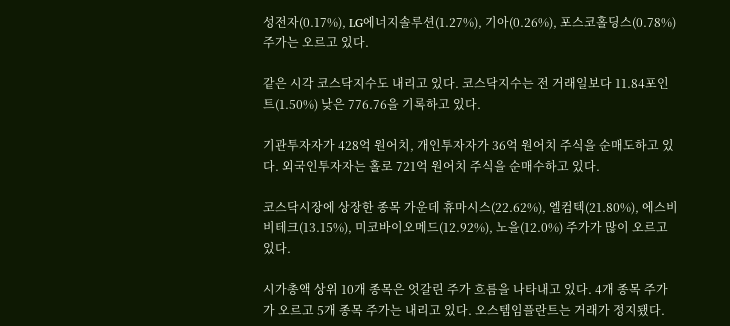성전자(0.17%), LG에너지솔루션(1.27%), 기아(0.26%), 포스코홀딩스(0.78%) 주가는 오르고 있다.

같은 시각 코스닥지수도 내리고 있다. 코스닥지수는 전 거래일보다 11.84포인트(1.50%) 낮은 776.76을 기록하고 있다.

기관투자자가 428억 원어치, 개인투자자가 36억 원어치 주식을 순매도하고 있다. 외국인투자자는 홀로 721억 원어치 주식을 순매수하고 있다.

코스닥시장에 상장한 종목 가운데 휴마시스(22.62%), 엘컴텍(21.80%), 에스비비테크(13.15%), 미코바이오메드(12.92%), 노을(12.0%) 주가가 많이 오르고 있다.

시가총액 상위 10개 종목은 엇갈린 주가 흐름을 나타내고 있다. 4개 종목 주가가 오르고 5개 종목 주가는 내리고 있다. 오스템임플란트는 거래가 정지됐다.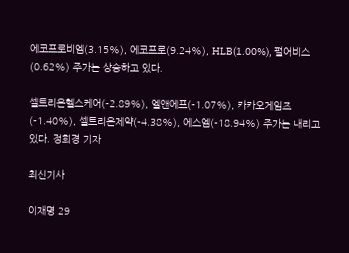에코프로비엠(3.15%), 에코프로(9.24%), HLB(1.00%), 펄어비스(0.62%) 주가는 상승하고 있다.

셀트리온헬스케어(-2.89%), 엘앤에프(-1.07%), 카카오게임즈(-1.40%), 셀트리온제약(-4.38%), 에스엠(-18.94%) 주가는 내리고 있다. 정희경 기자

최신기사

이재명 29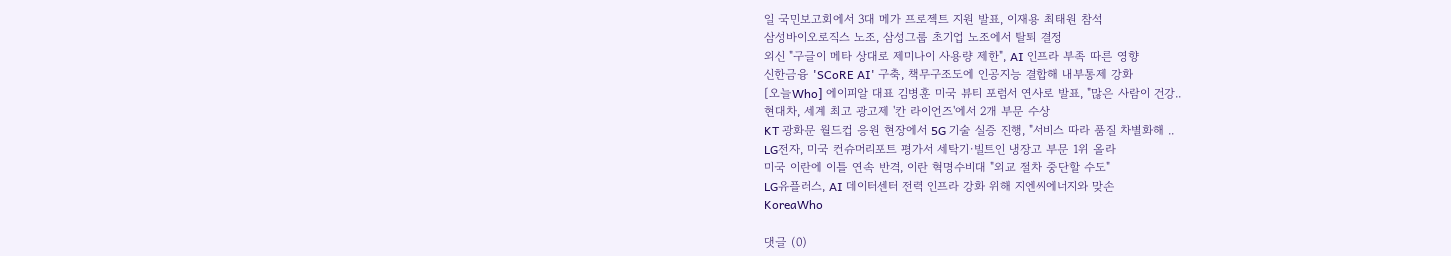일 국민보고회에서 3대 메가 프로젝트 지원 발표, 이재용 최태원 참석
삼성바이오로직스 노조, 삼성그룹 초기업 노조에서 탈퇴 결정
외신 "구글이 메타 상대로 제미나이 사용량 제한", AI 인프라 부족 따른 영향
신한금융 'SCoRE AI' 구축, 책무구조도에 인공지능 결합해 내부통제 강화
[오늘Who] 에이피알 대표 김병훈 미국 뷰티 포럼서 연사로 발표, "많은 사람이 건강..
현대차, 세계 최고 광고제 '칸 라이언즈'에서 2개 부문 수상
KT 광화문 월드컵 응원 현장에서 5G 기술 실증 진행, "서비스 따라 품질 차별화해 ..
LG전자, 미국 컨슈머리포트 평가서 세탁기·빌트인 냉장고 부문 1위 올라
미국 이란에 이틀 연속 반격, 이란 혁명수비대 "외교 절차 중단할 수도"
LG유플러스, AI 데이터센터 전력 인프라 강화 위해 지엔씨에너지와 맞손
KoreaWho

댓글 (0)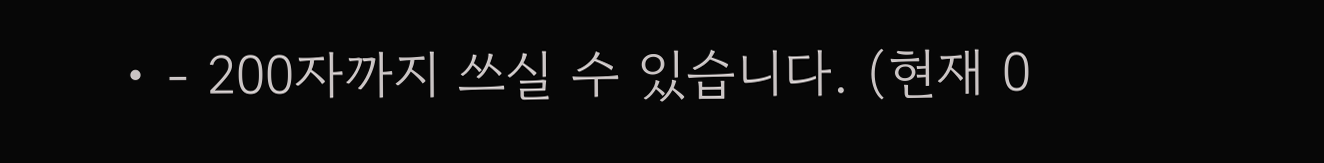• - 200자까지 쓰실 수 있습니다. (현재 0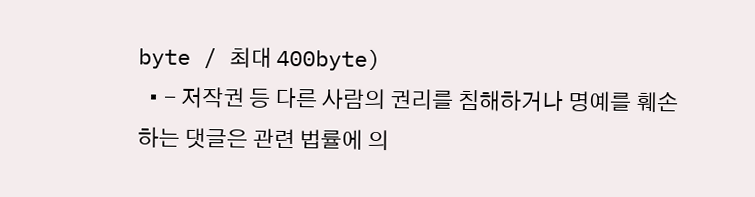byte / 최대 400byte)
  • - 저작권 등 다른 사람의 권리를 침해하거나 명예를 훼손하는 댓글은 관련 법률에 의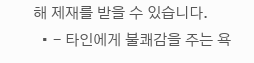해 제재를 받을 수 있습니다.
  • - 타인에게 불쾌감을 주는 욕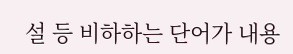설 등 비하하는 단어가 내용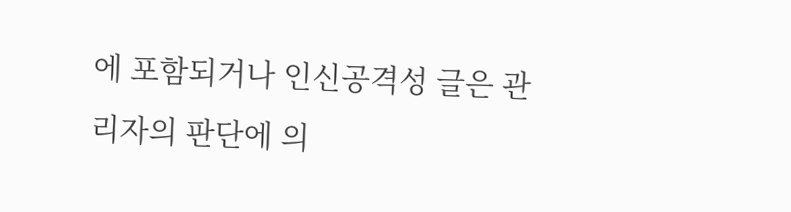에 포함되거나 인신공격성 글은 관리자의 판단에 의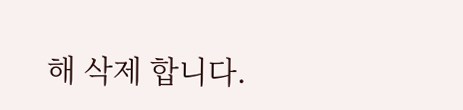해 삭제 합니다.